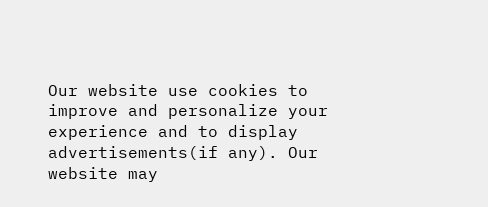Our website use cookies to improve and personalize your experience and to display advertisements(if any). Our website may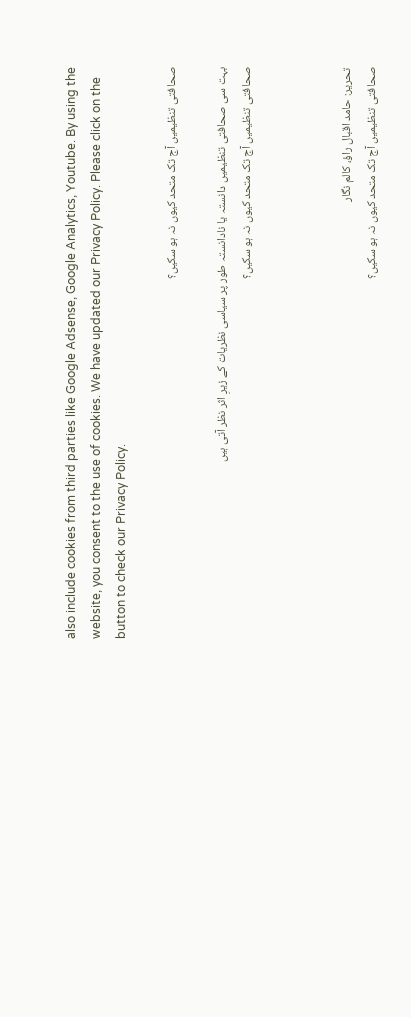also include cookies from third parties like Google Adsense, Google Analytics, Youtube. By using the website, you consent to the use of cookies. We have updated our Privacy Policy. Please click on the button to check our Privacy Policy.

صحافتی تنظیمیں آج تک متحد کیوں نہ ہو سکیں؟

بہت سی صحافتی تنظیمیں دانستہ یا نادانستہ طور پر سیاسی نظریات کے زیرِ اثر نظر آتی ہیں
صحافتی تنظیمیں آج تک متحد کیوں نہ ہو سکیں؟



تحریر: حامد اقبال راؤ، کالم نگار
صحافتی تنظیمیں آج تک متحد کیوں نہ ہو سکیں؟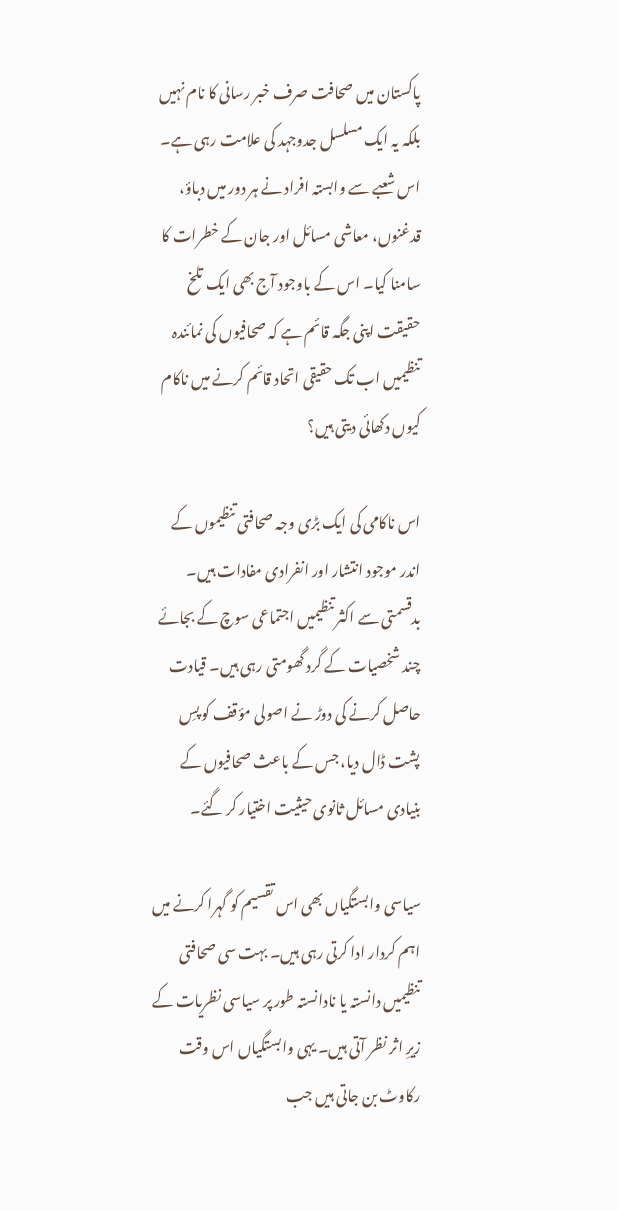پاکستان میں صحافت صرف خبر رسانی کا نام نہیں بلکہ یہ ایک مسلسل جدوجہد کی علامت رہی ہے۔ اس شعبے سے وابستہ افراد نے ہر دور میں دباؤ، قدغنوں، معاشی مسائل اور جان کے خطرات کا سامنا کیا۔ اس کے باوجود آج بھی ایک تلخ حقیقت اپنی جگہ قائم ہے کہ صحافیوں کی نمائندہ تنظیمیں اب تک حقیقی اتحاد قائم کرنے میں ناکام کیوں دکھائی دیتی ہیں؟

اس ناکامی کی ایک بڑی وجہ صحافتی تنظیموں کے اندر موجود انتشار اور انفرادی مفادات ہیں۔ بدقسمتی سے اکثر تنظیمیں اجتماعی سوچ کے بجائے چند شخصیات کے گرد گھومتی رہی ہیں۔ قیادت حاصل کرنے کی دوڑ نے اصولی مؤقف کو پسِ پشت ڈال دیا، جس کے باعث صحافیوں کے بنیادی مسائل ثانوی حیثیت اختیار کر گئے۔

سیاسی وابستگیاں بھی اس تقسیم کو گہرا کرنے میں اہم کردار ادا کرتی رہی ہیں۔ بہت سی صحافتی تنظیمیں دانستہ یا نادانستہ طور پر سیاسی نظریات کے زیرِ اثر نظر آتی ہیں۔ یہی وابستگیاں اس وقت رکاوٹ بن جاتی ہیں جب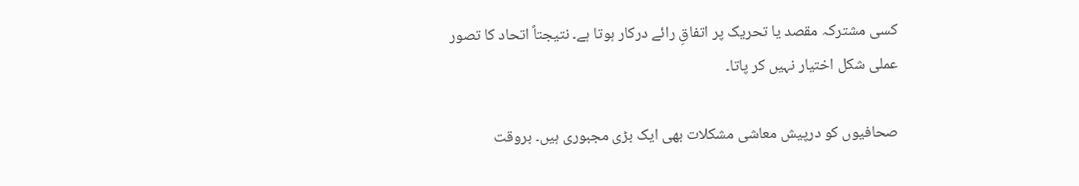کسی مشترکہ مقصد یا تحریک پر اتفاقِ رائے درکار ہوتا ہے۔ نتیجتاً اتحاد کا تصور عملی شکل اختیار نہیں کر پاتا۔

صحافیوں کو درپیش معاشی مشکلات بھی ایک بڑی مجبوری ہیں۔ بروقت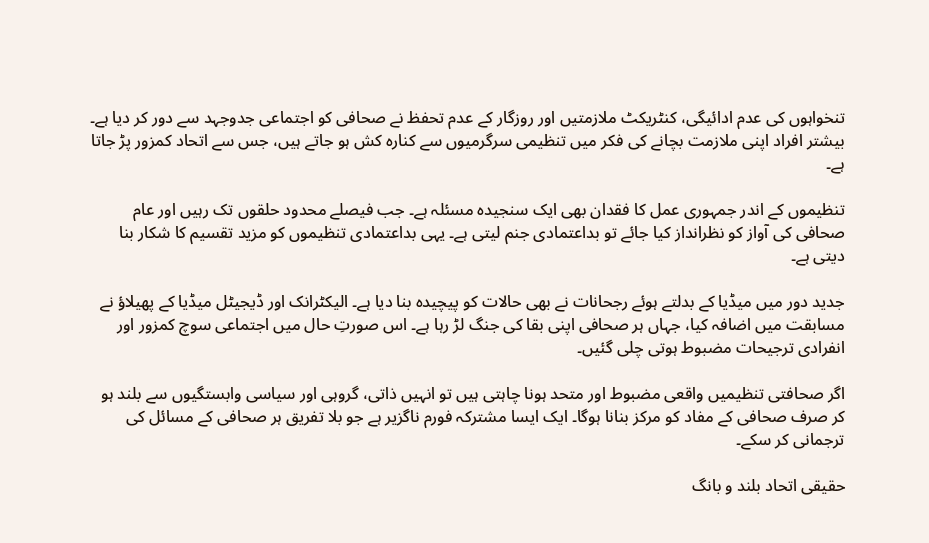تنخواہوں کی عدم ادائیگی، کنٹریکٹ ملازمتیں اور روزگار کے عدم تحفظ نے صحافی کو اجتماعی جدوجہد سے دور کر دیا ہے۔ بیشتر افراد اپنی ملازمت بچانے کی فکر میں تنظیمی سرگرمیوں سے کنارہ کش ہو جاتے ہیں، جس سے اتحاد کمزور پڑ جاتا ہے۔

تنظیموں کے اندر جمہوری عمل کا فقدان بھی ایک سنجیدہ مسئلہ ہے۔ جب فیصلے محدود حلقوں تک رہیں اور عام صحافی کی آواز کو نظرانداز کیا جائے تو بداعتمادی جنم لیتی ہے۔ یہی بداعتمادی تنظیموں کو مزید تقسیم کا شکار بنا دیتی ہے۔

جدید دور میں میڈیا کے بدلتے ہوئے رجحانات نے بھی حالات کو پیچیدہ بنا دیا ہے۔ الیکٹرانک اور ڈیجیٹل میڈیا کے پھیلاؤ نے مسابقت میں اضافہ کیا، جہاں ہر صحافی اپنی بقا کی جنگ لڑ رہا ہے۔ اس صورتِ حال میں اجتماعی سوچ کمزور اور انفرادی ترجیحات مضبوط ہوتی چلی گئیں۔

اگر صحافتی تنظیمیں واقعی مضبوط اور متحد ہونا چاہتی ہیں تو انہیں ذاتی، گروہی اور سیاسی وابستگیوں سے بلند ہو کر صرف صحافی کے مفاد کو مرکز بنانا ہوگا۔ ایک ایسا مشترکہ فورم ناگزیر ہے جو بلا تفریق ہر صحافی کے مسائل کی ترجمانی کر سکے۔

حقیقی اتحاد بلند و بانگ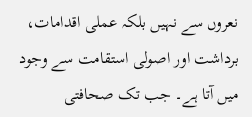نعروں سے نہیں بلکہ عملی اقدامات، برداشت اور اصولی استقامت سے وجود میں آتا ہے۔ جب تک صحافتی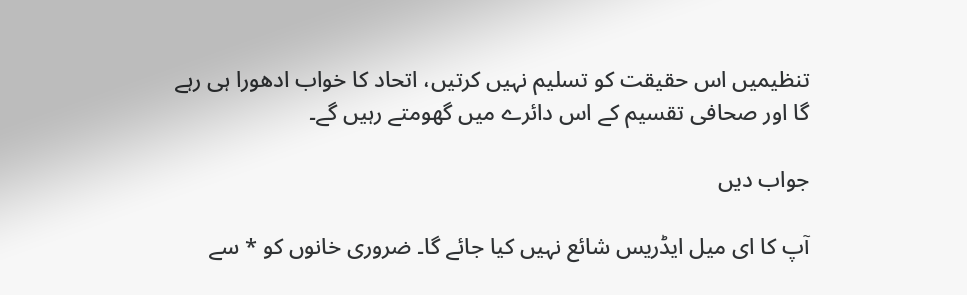تنظیمیں اس حقیقت کو تسلیم نہیں کرتیں، اتحاد کا خواب ادھورا ہی رہے گا اور صحافی تقسیم کے اس دائرے میں گھومتے رہیں گے۔

جواب دیں

آپ کا ای میل ایڈریس شائع نہیں کیا جائے گا۔ ضروری خانوں کو * سے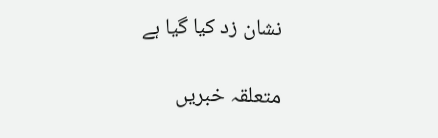نشان زد کیا گیا ہے

متعلقہ خبریں